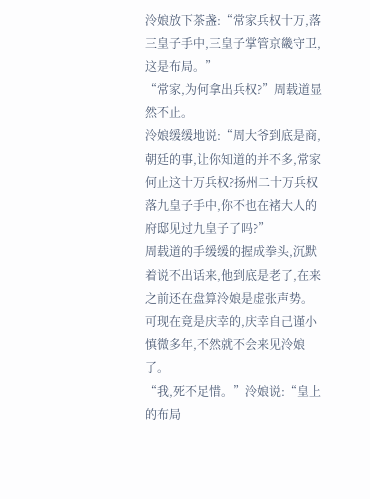泠娘放下茶盏:“常家兵权十万,落三皇子手中,三皇子掌管京畿守卫,这是布局。”
“常家,为何拿出兵权?”周载道显然不止。
泠娘缓缓地说:“周大爷到底是商,朝廷的事,让你知道的并不多,常家何止这十万兵权?扬州二十万兵权落九皇子手中,你不也在褚大人的府邸见过九皇子了吗?”
周载道的手缓缓的握成拳头,沉默着说不出话来,他到底是老了,在来之前还在盘算泠娘是虚张声势。
可现在竟是庆幸的,庆幸自己谨小慎微多年,不然就不会来见泠娘了。
“我,死不足惜。”泠娘说:“皇上的布局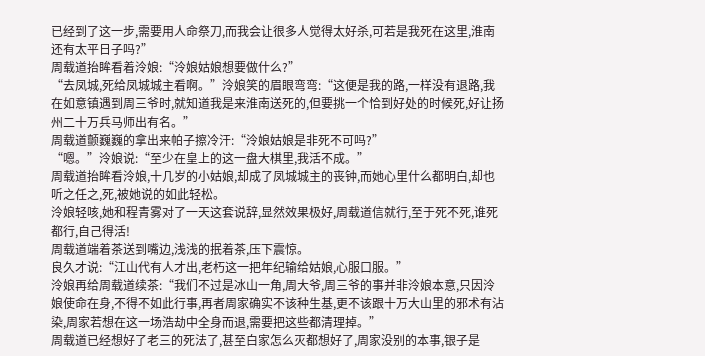已经到了这一步,需要用人命祭刀,而我会让很多人觉得太好杀,可若是我死在这里,淮南还有太平日子吗?”
周载道抬眸看着泠娘:“泠娘姑娘想要做什么?”
“去凤城,死给凤城城主看啊。”泠娘笑的眉眼弯弯:“这便是我的路,一样没有退路,我在如意镇遇到周三爷时,就知道我是来淮南送死的,但要挑一个恰到好处的时候死,好让扬州二十万兵马师出有名。”
周载道颤巍巍的拿出来帕子擦冷汗:“泠娘姑娘是非死不可吗?”
“嗯。”泠娘说:“至少在皇上的这一盘大棋里,我活不成。”
周载道抬眸看泠娘,十几岁的小姑娘,却成了凤城城主的丧钟,而她心里什么都明白,却也听之任之,死,被她说的如此轻松。
泠娘轻咳,她和程青雾对了一天这套说辞,显然效果极好,周载道信就行,至于死不死,谁死都行,自己得活!
周载道端着茶送到嘴边,浅浅的抿着茶,压下震惊。
良久才说:“江山代有人才出,老朽这一把年纪输给姑娘,心服口服。”
泠娘再给周载道续茶:“我们不过是冰山一角,周大爷,周三爷的事并非泠娘本意,只因泠娘使命在身,不得不如此行事,再者周家确实不该种生基,更不该跟十万大山里的邪术有沾染,周家若想在这一场浩劫中全身而退,需要把这些都清理掉。”
周载道已经想好了老三的死法了,甚至白家怎么灭都想好了,周家没别的本事,银子是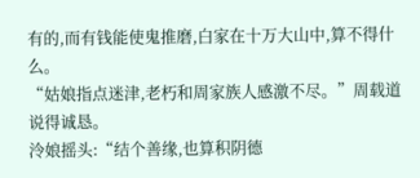有的,而有钱能使鬼推磨,白家在十万大山中,算不得什么。
“姑娘指点迷津,老朽和周家族人感激不尽。”周载道说得诚恳。
泠娘摇头:“结个善缘,也算积阴德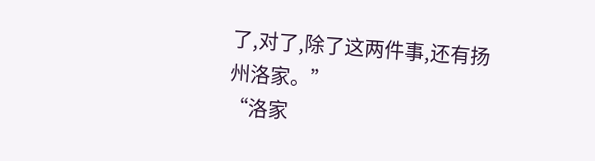了,对了,除了这两件事,还有扬州洛家。”
“洛家